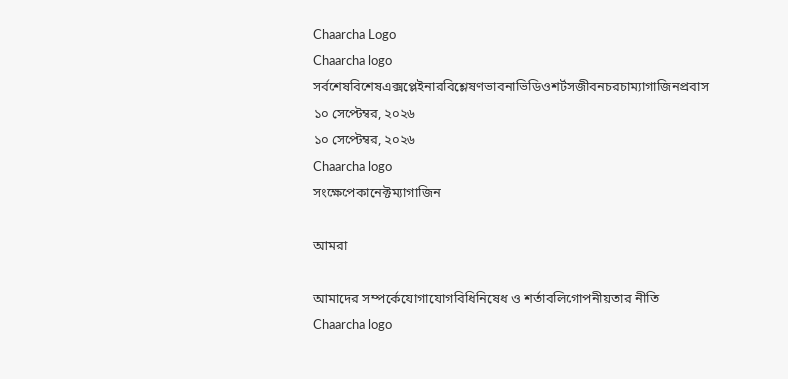Chaarcha Logo
Chaarcha logo
সর্বশেষবিশেষএক্সপ্লেইনারবিশ্লেষণভাবনাভিডিওশর্টসজীবনচরচাম্যাগাজিনপ্রবাস
১০ সেপ্টেম্বর, ২০২৬
১০ সেপ্টেম্বর, ২০২৬
Chaarcha logo
সংক্ষেপেকানেক্টম্যাগাজিন

আমরা

আমাদের সম্পর্কেযোগাযোগবিধিনিষেধ ও শর্তাবলিগোপনীয়তার নীতি
Chaarcha logo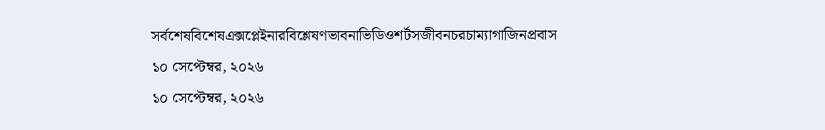সর্বশেষবিশেষএক্সপ্লেইনারবিশ্লেষণভাবনাভিডিওশর্টসজীবনচরচাম্যাগাজিনপ্রবাস
১০ সেপ্টেম্বর, ২০২৬
১০ সেপ্টেম্বর, ২০২৬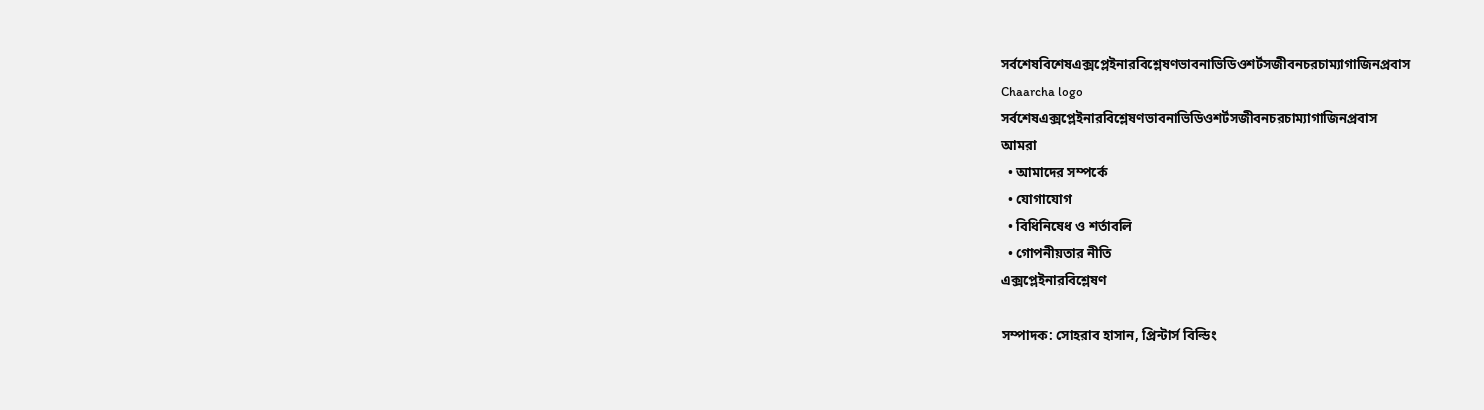সর্বশেষবিশেষএক্সপ্লেইনারবিশ্লেষণভাবনাভিডিওশর্টসজীবনচরচাম্যাগাজিনপ্রবাস
Chaarcha logo
সর্বশেষএক্সপ্লেইনারবিশ্লেষণভাবনাভিডিওশর্টসজীবনচরচাম্যাগাজিনপ্রবাস
আমরা
  • আমাদের সম্পর্কে
  • যোগাযোগ
  • বিধিনিষেধ ও শর্তাবলি
  • গোপনীয়তার নীতি
এক্সপ্লেইনারবিশ্লেষণ

সম্পাদক: সোহরাব হাসান, প্রিন্টার্স বিল্ডিং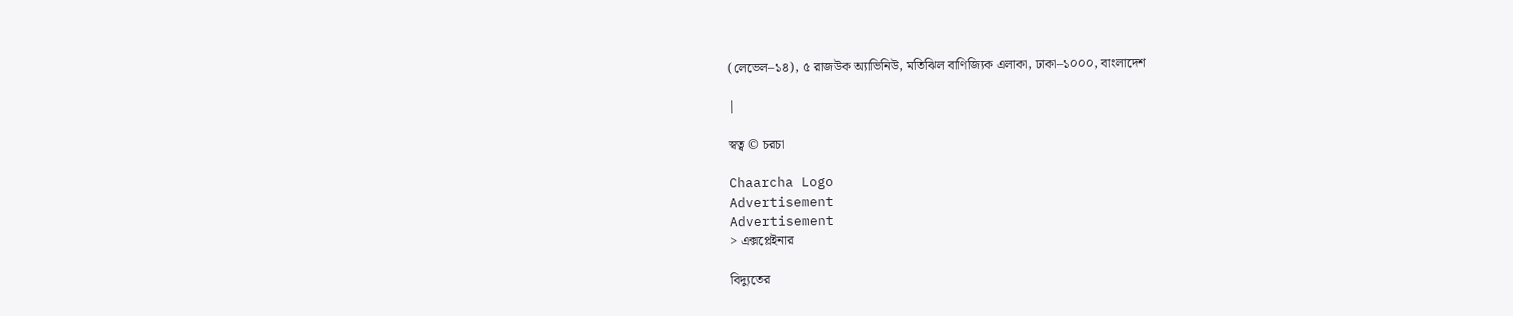(লেভেল–১৪), ৫ রাজউক অ্যাভিনিউ, মতিঝিল বাণিজ্যিক এলাকা, ঢাকা–১০০০, বাংলাদেশ

|

স্বত্ব © চরচা

Chaarcha Logo
Advertisement
Advertisement
> এক্সপ্লেইনার

বিদ্যুতের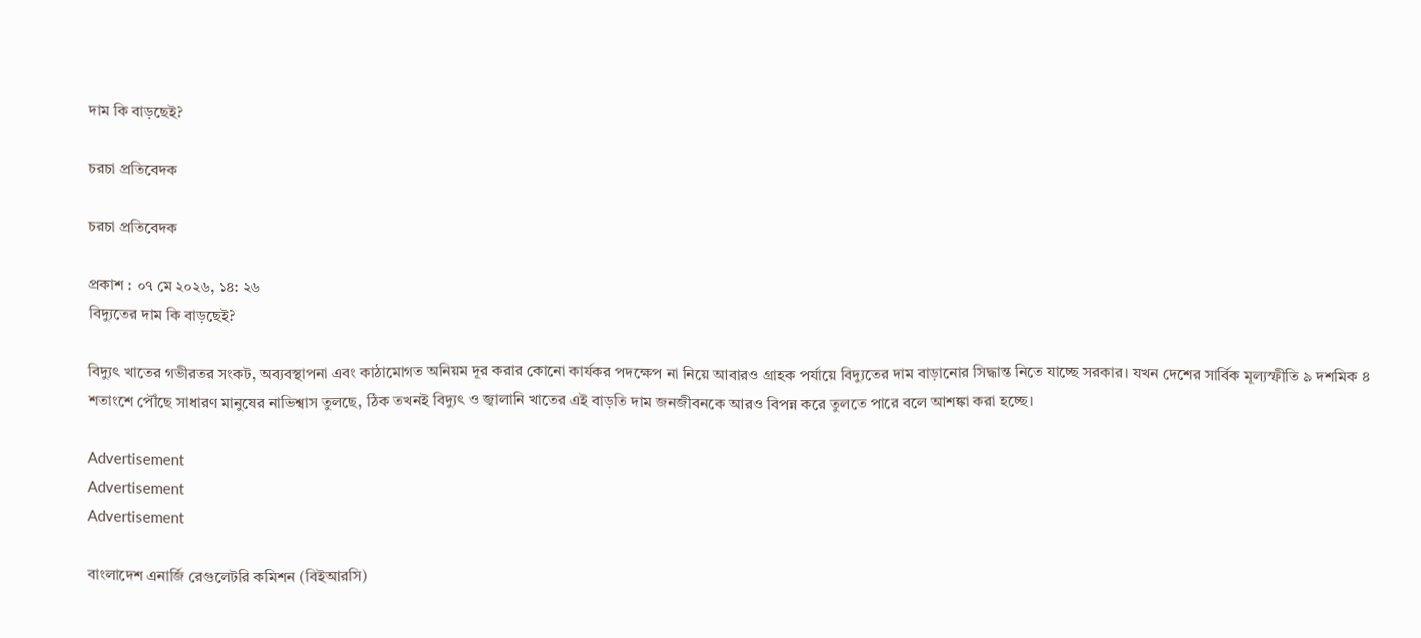দাম কি বাড়ছেই?

চরচা প্রতিবেদক

চরচা প্রতিবেদক

প্রকাশ : ০৭ মে ২০২৬, ১৪: ২৬
বিদ্যুতের দাম কি বাড়ছেই?

বিদ্যুৎ খাতের গভীরতর সংকট, অব্যবস্থাপনা এবং কাঠামোগত অনিয়ম দূর করার কোনো কার্যকর পদক্ষেপ না নিয়ে আবারও গ্রাহক পর্যায়ে বিদ্যুতের দাম বাড়ানোর সিদ্ধান্ত নিতে যাচ্ছে সরকার। যখন দেশের সার্বিক মূল্যস্ফীতি ৯ দশমিক ৪ শতাংশে পৌঁছে সাধারণ মানুষের নাভিশ্বাস তুলছে, ঠিক তখনই বিদ্যুৎ ও জ্বালানি খাতের এই বাড়তি দাম জনজীবনকে আরও বিপন্ন করে তুলতে পারে বলে আশঙ্কা করা হচ্ছে।

Advertisement
Advertisement
Advertisement

বাংলাদেশ এনার্জি রেগুলেটরি কমিশন (বিইআরসি)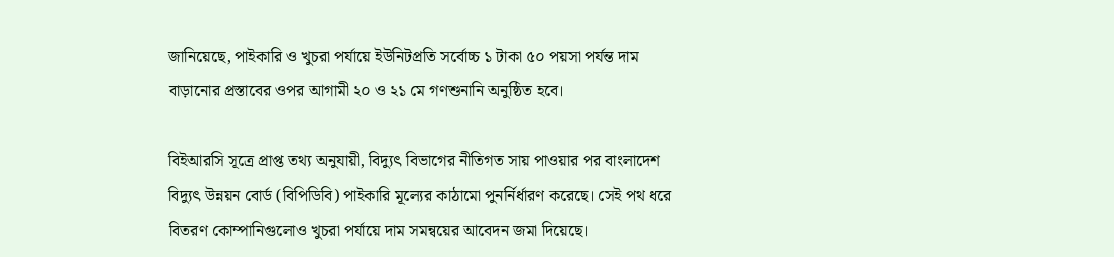জানিয়েছে, পাইকারি ও খুচরা পর্যায়ে ইউনিটপ্রতি সর্বোচ্চ ১ টাকা ৫০ পয়সা পর্যন্ত দাম বাড়ানোর প্রস্তাবের ওপর আগামী ২০ ও ২১ মে গণশুনানি অনুষ্ঠিত হবে।

বিইআরসি সূত্রে প্রাপ্ত তথ্য অনুযায়ী, বিদ্যুৎ বিভাগের নীতিগত সায় পাওয়ার পর বাংলাদেশ বিদ্যুৎ উন্নয়ন বোর্ড (বিপিডিবি) পাইকারি মূল্যের কাঠামো পুনর্নির্ধারণ করেছে। সেই পথ ধরে বিতরণ কোম্পানিগুলোও খুচরা পর্যায়ে দাম সমন্বয়ের আবেদন জমা দিয়েছে।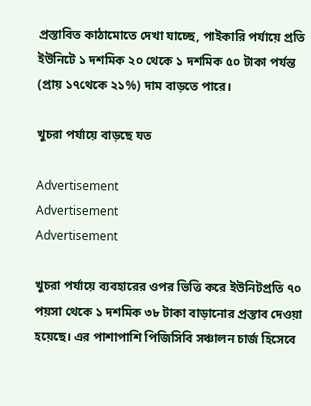প্রস্তাবিত কাঠামোতে দেখা যাচ্ছে, পাইকারি পর্যায়ে প্রতি ইউনিটে ১ দশমিক ২০ থেকে ১ দশমিক ৫০ টাকা পর্যন্ত (প্রায় ১৭থেকে ২১%) দাম বাড়তে পারে।

খুচরা পর্যায়ে বাড়ছে যত

Advertisement
Advertisement
Advertisement

খুচরা পর্যায়ে ব্যবহারের ওপর ভিত্তি করে ইউনিটপ্রতি ৭০ পয়সা থেকে ১ দশমিক ৩৮ টাকা বাড়ানোর প্রস্তাব দেওয়া হয়েছে। এর পাশাপাশি পিজিসিবি সঞ্চালন চার্জ হিসেবে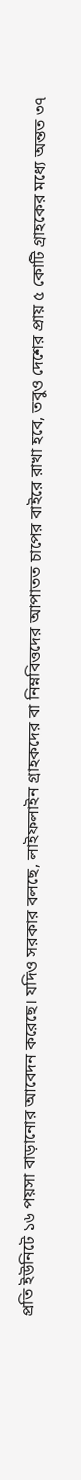প্রতি ইউনিটে ১৬ পয়সা বাড়ানোর আবেদন করেছে। যদিও সরকার বলছে, লাইফলাইন গ্রাহকদের বা নিম্নবিত্তদের আপাতত চাপের বাইরে রাখা হবে, তবুও দেশের প্রায় ৫ কোটি গ্রাহকের মধ্যে অন্তত ৩৭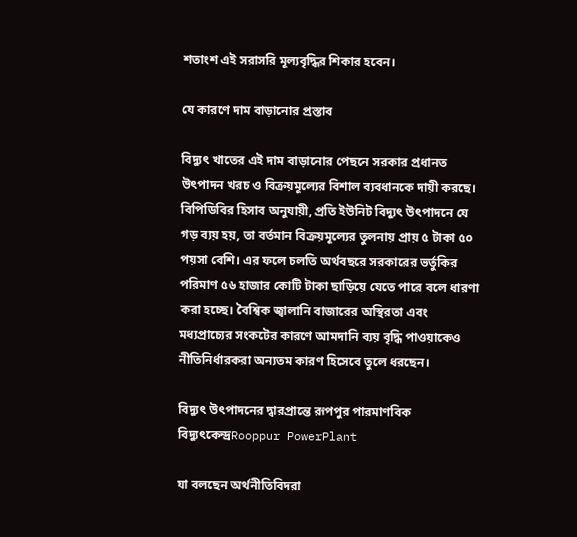শতাংশ এই সরাসরি মূল্যবৃদ্ধির শিকার হবেন।

যে কারণে দাম বাড়ানোর প্রস্তাব

বিদ্যুৎ খাতের এই দাম বাড়ানোর পেছনে সরকার প্রধানত উৎপাদন খরচ ও বিক্রয়মূল্যের বিশাল ব্যবধানকে দায়ী করছে। বিপিডিবির হিসাব অনুযায়ী, প্রতি ইউনিট বিদ্যুৎ উৎপাদনে যে গড় ব্যয় হয়, তা বর্তমান বিক্রয়মূল্যের তুলনায় প্রায় ৫ টাকা ৫০ পয়সা বেশি। এর ফলে চলতি অর্থবছরে সরকারের ভর্তুকির পরিমাণ ৫৬ হাজার কোটি টাকা ছাড়িয়ে যেতে পারে বলে ধারণা করা হচ্ছে। বৈশ্বিক জ্বালানি বাজারের অস্থিরতা এবং মধ্যপ্রাচ্যের সংকটের কারণে আমদানি ব্যয় বৃদ্ধি পাওয়াকেও নীতিনির্ধারকরা অন্যতম কারণ হিসেবে তুলে ধরছেন।

বিদ্যুৎ উৎপাদনের দ্বারপ্রান্তে রূপপুর পারমাণবিক বিদ্যুৎকেন্দ্রRooppur PowerPlant

যা বলছেন অর্থনীতিবিদরা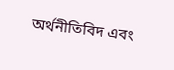অর্থনীতিবিদ এবং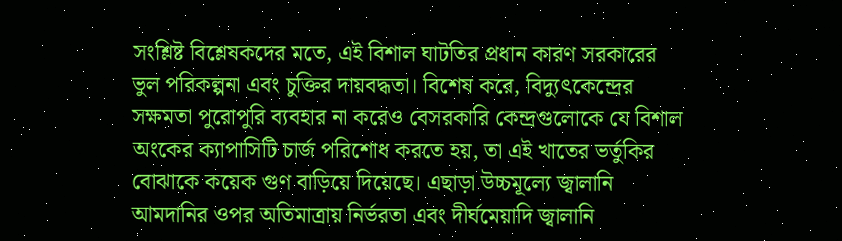সংশ্লিষ্ট বিশ্লেষকদের মতে, এই বিশাল ঘাটতির প্রধান কারণ সরকারের ভুল পরিকল্পনা এবং চুক্তির দায়বদ্ধতা। বিশেষ করে, বিদ্যুৎকেন্দ্রের সক্ষমতা পুরোপুরি ব্যবহার না করেও বেসরকারি কেন্দ্রগুলোকে যে বিশাল অংকের ক্যাপাসিটি চার্জ পরিশোধ করতে হয়, তা এই খাতের ভর্তুকির বোঝাকে কয়েক গুণ বাড়িয়ে দিয়েছে। এছাড়া উচ্চমূল্যে জ্বালানি আমদানির ওপর অতিমাত্রায় নির্ভরতা এবং দীর্ঘমেয়াদি জ্বালানি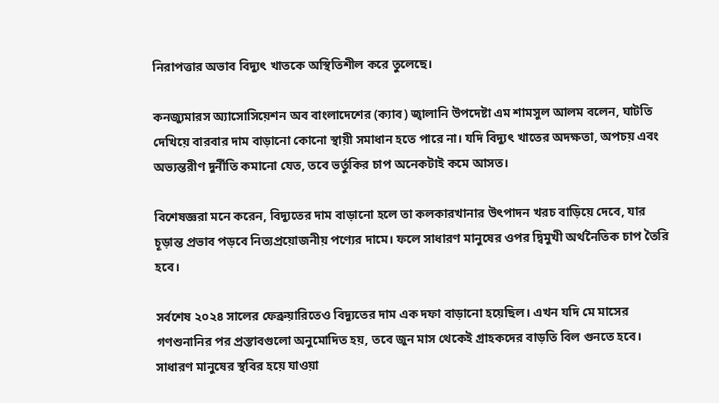নিরাপত্তার অভাব বিদ্যুৎ খাতকে অস্থিতিশীল করে তুলেছে।

কনজ্যুমারস অ্যাসোসিয়েশন অব বাংলাদেশের (ক্যাব) জ্বালানি উপদেষ্টা এম শামসুল আলম বলেন, ঘাটতি দেখিয়ে বারবার দাম বাড়ানো কোনো স্থায়ী সমাধান হতে পারে না। যদি বিদ্যুৎ খাতের অদক্ষতা, অপচয় এবং অভ্যন্তরীণ দুর্নীতি কমানো যেত, তবে ভর্তুকির চাপ অনেকটাই কমে আসত।

বিশেষজ্ঞরা মনে করেন, বিদ্যুতের দাম বাড়ানো হলে তা কলকারখানার উৎপাদন খরচ বাড়িয়ে দেবে, যার চূড়ান্ত প্রভাব পড়বে নিত্যপ্রয়োজনীয় পণ্যের দামে। ফলে সাধারণ মানুষের ওপর দ্বিমুখী অর্থনৈতিক চাপ তৈরি হবে।

সর্বশেষ ২০২৪ সালের ফেব্রুয়ারিতেও বিদ্যুতের দাম এক দফা বাড়ানো হয়েছিল। এখন যদি মে মাসের গণশুনানির পর প্রস্তাবগুলো অনুমোদিত হয়, তবে জুন মাস থেকেই গ্রাহকদের বাড়তি বিল গুনতে হবে। সাধারণ মানুষের স্থবির হয়ে যাওয়া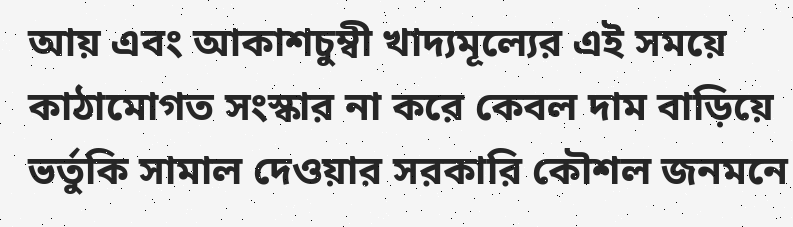আয় এবং আকাশচুম্বী খাদ্যমূল্যের এই সময়ে কাঠামোগত সংস্কার না করে কেবল দাম বাড়িয়ে ভর্তুকি সামাল দেওয়ার সরকারি কৌশল জনমনে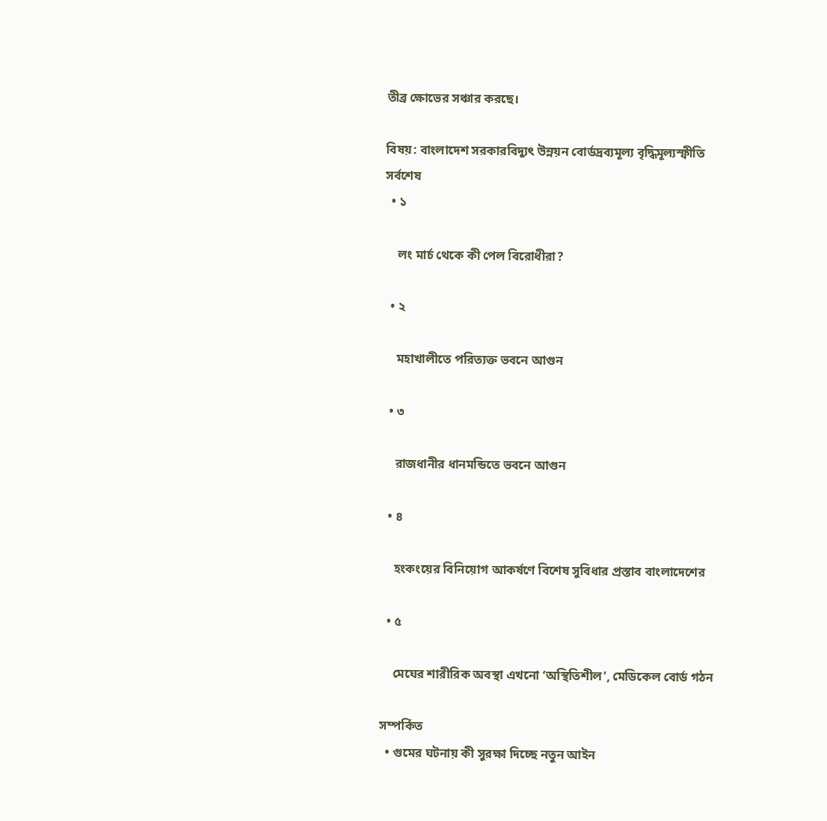তীব্র ক্ষোভের সঞ্চার করছে।

বিষয়: বাংলাদেশ সরকারবিদ্যুৎ উন্নয়ন বোর্ডদ্রব্যমূল্য বৃদ্ধিমূল্যস্ফীতি
সর্বশেষ
  • ১

    লং মার্চ থেকে কী পেল বিরোধীরা?

  • ২

    মহাখালীতে পরিত্যক্ত ভবনে আগুন

  • ৩

    রাজধানীর ধানমন্ডিতে ভবনে আগুন

  • ৪

    হংকংয়ের বিনিয়োগ আকর্ষণে বিশেষ সুবিধার প্রস্তাব বাংলাদেশের

  • ৫

    মেঘের শারীরিক অবস্থা এখনো ‘অস্থিতিশীল’, মেডিকেল বোর্ড গঠন

সম্পর্কিত
  • গুমের ঘটনায় কী সুরক্ষা দিচ্ছে নতুন আইন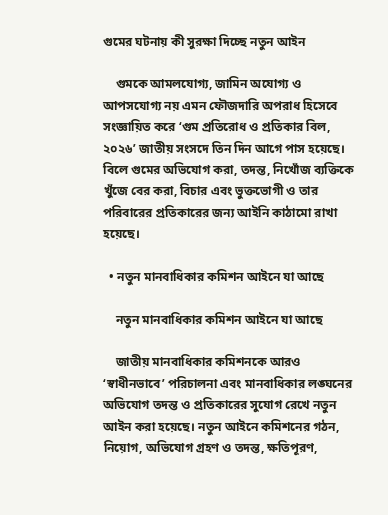গুমের ঘটনায় কী সুরক্ষা দিচ্ছে নতুন আইন

    গুমকে আমলযোগ্য, জামিন অযোগ্য ও আপসযোগ্য নয় এমন ফৌজদারি অপরাধ হিসেবে সংজ্ঞায়িত করে ‘গুম প্রতিরোধ ও প্রতিকার বিল, ২০২৬’ জাতীয় সংসদে তিন দিন আগে পাস হয়েছে। বিলে গুমের অভিযোগ করা, তদন্ত, নিখোঁজ ব্যক্তিকে খুঁজে বের করা, বিচার এবং ভুক্তভোগী ও তার পরিবারের প্রতিকারের জন্য আইনি কাঠামো রাখা হয়েছে।

  • নতুন মানবাধিকার কমিশন আইনে যা আছে

    নতুন মানবাধিকার কমিশন আইনে যা আছে

    জাতীয় মানবাধিকার কমিশনকে আরও ‘স্বাধীনভাবে’ পরিচালনা এবং মানবাধিকার লঙ্ঘনের অভিযোগ তদন্ত ও প্রতিকারের সুযোগ রেখে নতুন আইন করা হয়েছে। নতুন আইনে কমিশনের গঠন, নিয়োগ, অভিযোগ গ্রহণ ও তদন্ত, ক্ষতিপূরণ,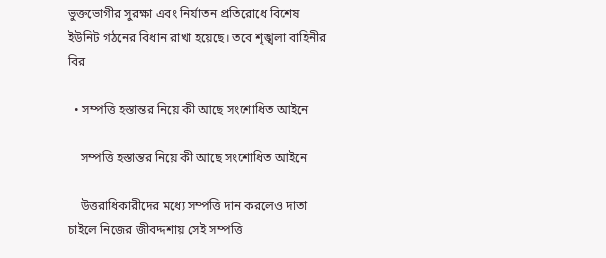ভুক্তভোগীর সুরক্ষা এবং নির্যাতন প্রতিরোধে বিশেষ ইউনিট গঠনের বিধান রাখা হয়েছে। তবে শৃঙ্খলা বাহিনীর বির

  • সম্পত্তি হস্তান্তর নিয়ে কী আছে সংশোধিত আইনে

    সম্পত্তি হস্তান্তর নিয়ে কী আছে সংশোধিত আইনে

    উত্তরাধিকারীদের মধ্যে সম্পত্তি দান করলেও দাতা চাইলে নিজের জীবদ্দশায় সেই সম্পত্তি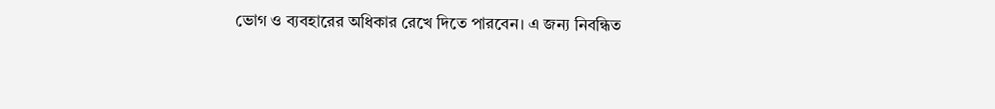ভোগ ও ব্যবহারের অধিকার রেখে দিতে পারবেন। এ জন্য নিবন্ধিত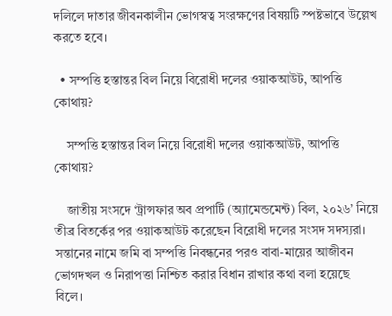দলিলে দাতার জীবনকালীন ভোগস্বত্ব সংরক্ষণের বিষয়টি স্পষ্টভাবে উল্লেখ করতে হবে।

  • সম্পত্তি হস্তান্তর বিল নিয়ে বিরোধী দলের ওয়াকআউট, আপত্তি কোথায়?

    সম্পত্তি হস্তান্তর বিল নিয়ে বিরোধী দলের ওয়াকআউট, আপত্তি কোথায়?

    জাতীয় সংসদে ‘ট্রান্সফার অব প্রপার্টি (অ্যামেন্ডমেন্ট) বিল, ২০২৬’ নিয়ে তীব্র বিতর্কের পর ওয়াকআউট করেছেন বিরোধী দলের সংসদ সদস্যরা। সন্তানের নামে জমি বা সম্পত্তি নিবন্ধনের পরও বাবা-মায়ের আজীবন ভোগদখল ও নিরাপত্তা নিশ্চিত করার বিধান রাখার কথা বলা হয়েছে বিলে।